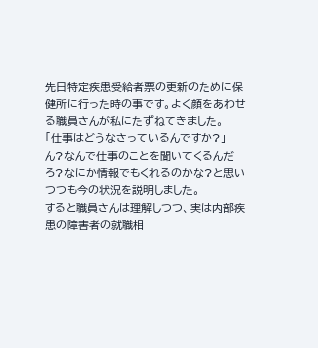先日特定疾患受給者票の更新のために保健所に行った時の事です。よく顔をあわせる職員さんが私にたずねてきました。
「仕事はどうなさっているんですか?」
ん?なんで仕事のことを聞いてくるんだろ?なにか情報でもくれるのかな?と思いつつも今の状況を説明しました。
すると職員さんは理解しつつ、実は内部疾患の障害者の就職相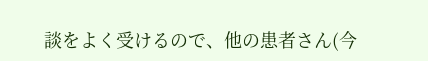談をよく受けるので、他の患者さん(今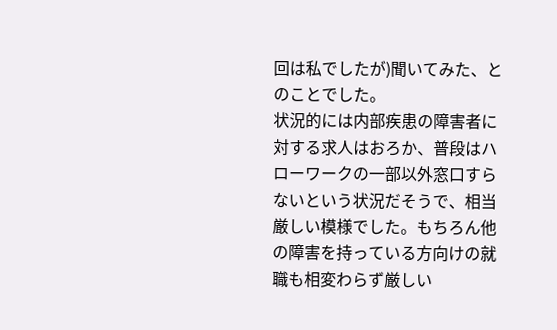回は私でしたが)聞いてみた、とのことでした。
状況的には内部疾患の障害者に対する求人はおろか、普段はハローワークの一部以外窓口すらないという状況だそうで、相当厳しい模様でした。もちろん他の障害を持っている方向けの就職も相変わらず厳しい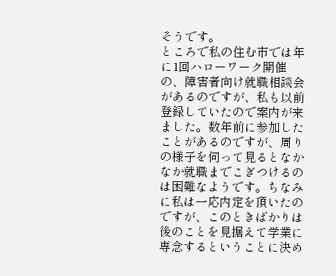そうです。
ところで私の住む市では年に1回ハローワーク開催の、障害者向け就職相談会があるのですが、私も以前登録していたので案内が来ました。数年前に参加したことがあるのですが、周りの様子を伺って見るとなかなか就職までこぎつけるのは困難なようです。ちなみに私は一応内定を頂いたのですが、このときばかりは後のことを見据えて学業に専念するということに決め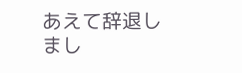あえて辞退しまし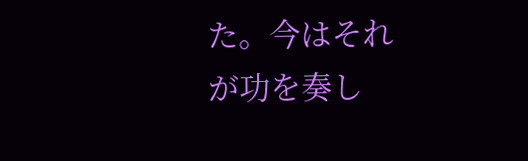た。今はそれが功を奏し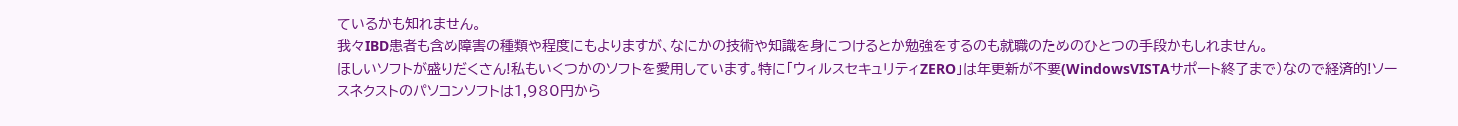ているかも知れません。
我々IBD患者も含め障害の種類や程度にもよりますが、なにかの技術や知識を身につけるとか勉強をするのも就職のためのひとつの手段かもしれません。
ほしいソフトが盛りだくさん!私もいくつかのソフトを愛用しています。特に「ウィルスセキュリティZERO」は年更新が不要(WindowsVISTAサポート終了まで)なので経済的!ソースネクストのパソコンソフトは1,980円から